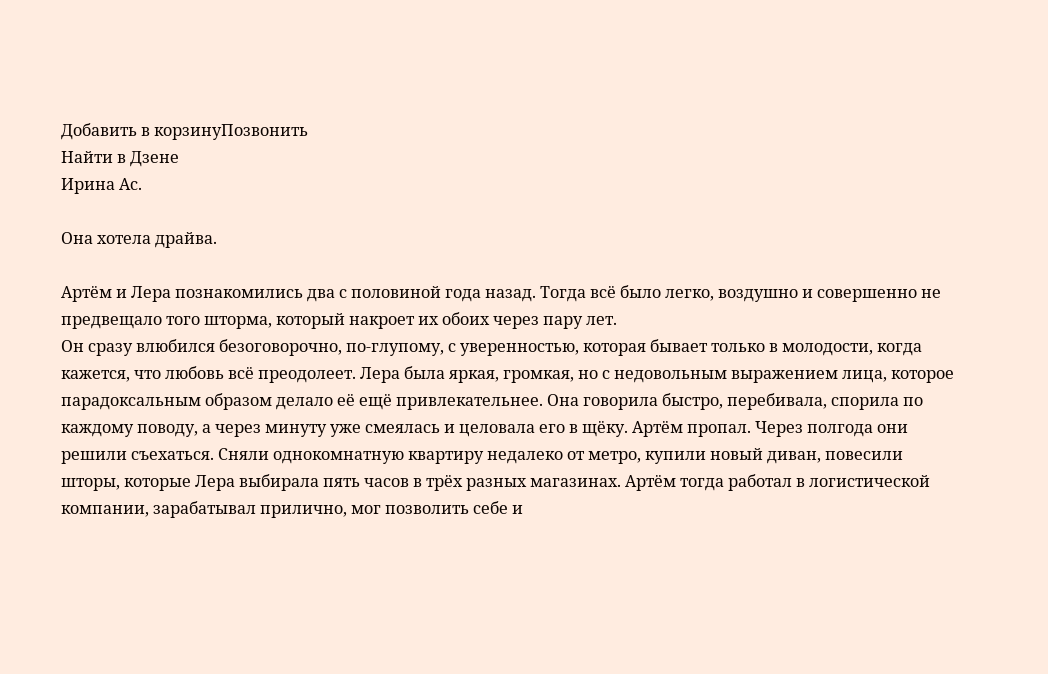Добавить в корзинуПозвонить
Найти в Дзене
Ирина Ас.

Она хотела драйва.

Артём и Лера познакомились два с половиной года назад. Тогда всё было легко, воздушно и совершенно не предвещало того шторма, который накроет их обоих через пару лет.
Он сразу влюбился безоговорочно, по-глупому, с уверенностью, которая бывает только в молодости, когда кажется, что любовь всё преодолеет. Лера была яркая, громкая, но с недовольным выражением лица, которое парадоксальным образом делало её ещё привлекательнее. Она говорила быстро, перебивала, спорила по каждому поводу, а через минуту уже смеялась и целовала его в щёку. Артём пропал. Через полгода они решили съехаться. Сняли однокомнатную квартиру недалеко от метро, купили новый диван, повесили шторы, которые Лера выбирала пять часов в трёх разных магазинах. Артём тогда работал в логистической компании, зарабатывал прилично, мог позволить себе и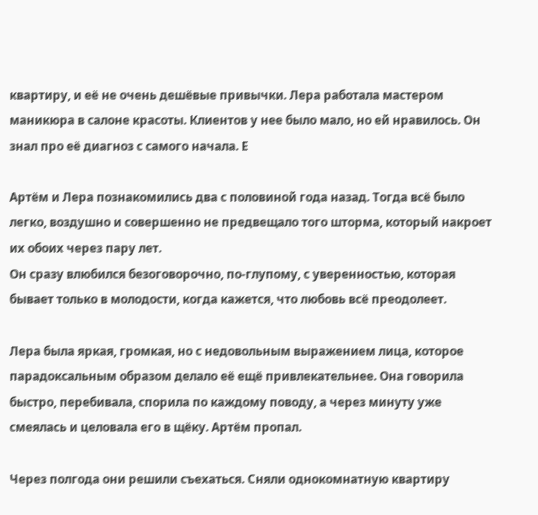квартиру, и её не очень дешёвые привычки. Лера работала мастером маникюра в салоне красоты. Клиентов у нее было мало, но ей нравилось. Он знал про её диагноз с самого начала. Е

Артём и Лера познакомились два с половиной года назад. Тогда всё было легко, воздушно и совершенно не предвещало того шторма, который накроет их обоих через пару лет.
Он сразу влюбился безоговорочно, по-глупому, с уверенностью, которая бывает только в молодости, когда кажется, что любовь всё преодолеет.

Лера была яркая, громкая, но с недовольным выражением лица, которое парадоксальным образом делало её ещё привлекательнее. Она говорила быстро, перебивала, спорила по каждому поводу, а через минуту уже смеялась и целовала его в щёку. Артём пропал.

Через полгода они решили съехаться. Сняли однокомнатную квартиру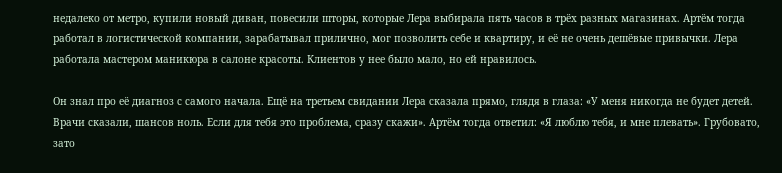недалеко от метро, купили новый диван, повесили шторы, которые Лера выбирала пять часов в трёх разных магазинах. Артём тогда работал в логистической компании, зарабатывал прилично, мог позволить себе и квартиру, и её не очень дешёвые привычки. Лера работала мастером маникюра в салоне красоты. Клиентов у нее было мало, но ей нравилось.

Он знал про её диагноз с самого начала. Ещё на третьем свидании Лера сказала прямо, глядя в глаза: «У меня никогда не будет детей. Врачи сказали, шансов ноль. Если для тебя это проблема, сразу скажи». Артём тогда ответил: «Я люблю тебя, и мне плевать». Грубовато, зато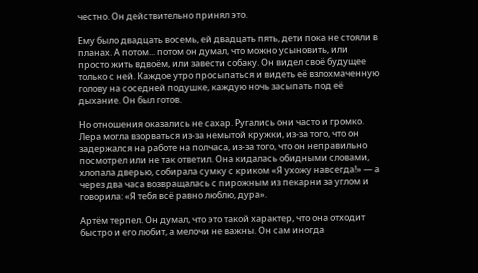честно. Он действительно принял это.

Ему было двадцать восемь, ей двадцать пять, дети пока не стояли в планах. А потом... потом он думал, что можно усыновить, или просто жить вдвоём, или завести собаку. Он видел своё будущее только с ней. Каждое утро просыпаться и видеть её взлохмаченную голову на соседней подушке, каждую ночь засыпать под её дыхание. Он был готов.

Но отношения оказались не сахар. Ругались они часто и громко. Лера могла взорваться из-за немытой кружки, из-за того, что он задержался на работе на полчаса, из-за того, что он неправильно посмотрел или не так ответил. Она кидалась обидными словами, хлопала дверью, собирала сумку с криком «Я ухожу навсегда!» — а через два часа возвращалась с пирожным из пекарни за углом и говорила: «Я тебя всё равно люблю, дура».

Артём терпел. Он думал, что это такой характер, что она отходит быстро и его любит, а мелочи не важны. Он сам иногда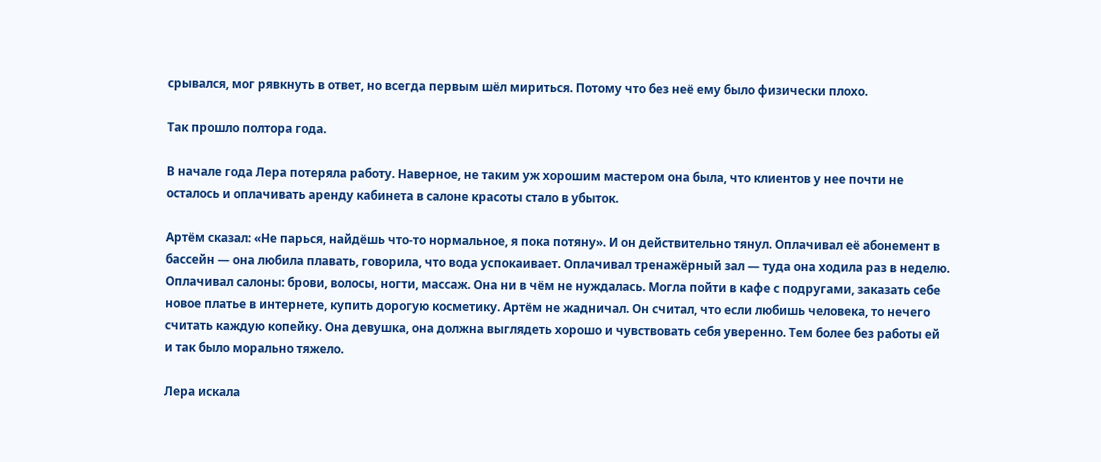срывался, мог рявкнуть в ответ, но всегда первым шёл мириться. Потому что без неё ему было физически плохо.

Так прошло полтора года.

В начале года Лера потеряла работу. Наверное, не таким уж хорошим мастером она была, что клиентов у нее почти не осталось и оплачивать аренду кабинета в салоне красоты стало в убыток.

Артём сказал: «Не парься, найдёшь что-то нормальное, я пока потяну». И он действительно тянул. Оплачивал её абонемент в бассейн — она любила плавать, говорила, что вода успокаивает. Оплачивал тренажёрный зал — туда она ходила раз в неделю. Оплачивал салоны: брови, волосы, ногти, массаж. Она ни в чём не нуждалась. Могла пойти в кафе с подругами, заказать себе новое платье в интернете, купить дорогую косметику. Артём не жадничал. Он считал, что если любишь человека, то нечего считать каждую копейку. Она девушка, она должна выглядеть хорошо и чувствовать себя уверенно. Тем более без работы ей и так было морально тяжело.

Лера искала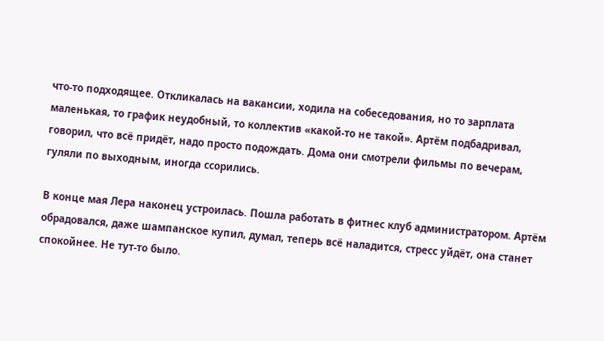что-то подходящее. Откликалась на вакансии, ходила на собеседования, но то зарплата маленькая, то график неудобный, то коллектив «какой-то не такой». Артём подбадривал, говорил, что всё придёт, надо просто подождать. Дома они смотрели фильмы по вечерам, гуляли по выходным, иногда ссорились.

В конце мая Лера наконец устроилась. Пошла работать в фитнес клуб администратором. Артём обрадовался, даже шампанское купил, думал, теперь всё наладится, стресс уйдёт, она станет спокойнее. Не тут-то было.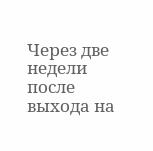Через две недели после выхода на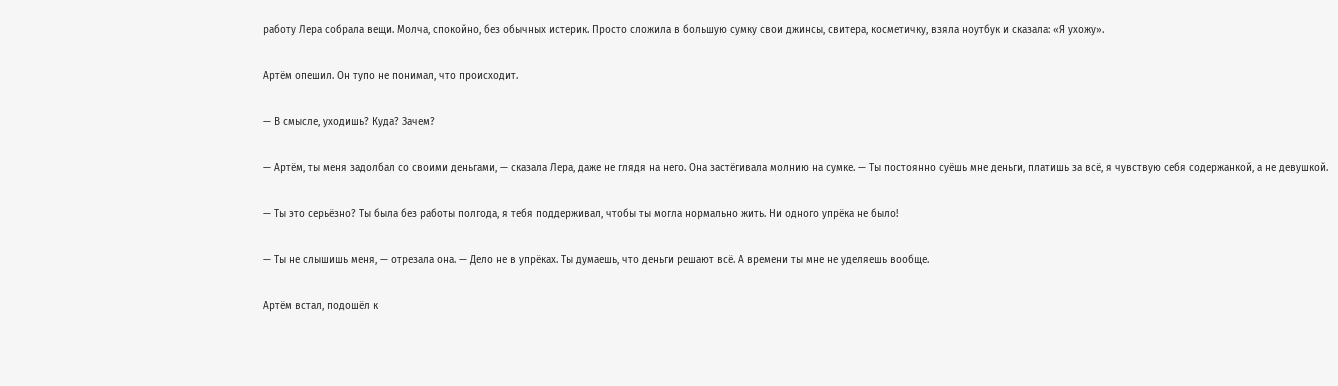работу Лера собрала вещи. Молча, спокойно, без обычных истерик. Просто сложила в большую сумку свои джинсы, свитера, косметичку, взяла ноутбук и сказала: «Я ухожу».

Артём опешил. Он тупо не понимал, что происходит.

— В смысле, уходишь? Куда? Зачем?

— Артём, ты меня задолбал со своими деньгами, — сказала Лера, даже не глядя на него. Она застёгивала молнию на сумке. — Ты постоянно суёшь мне деньги, платишь за всё, я чувствую себя содержанкой, а не девушкой.

— Ты это серьёзно? Ты была без работы полгода, я тебя поддерживал, чтобы ты могла нормально жить. Ни одного упрёка не было!

— Ты не слышишь меня, — отрезала она. — Дело не в упрёках. Ты думаешь, что деньги решают всё. А времени ты мне не уделяешь вообще.

Артём встал, подошёл к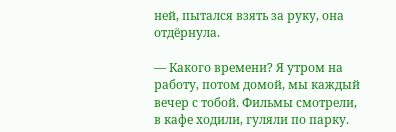ней, пытался взять за руку, она отдёрнула.

— Какого времени? Я утром на работу, потом домой, мы каждый вечер с тобой. Фильмы смотрели, в кафе ходили, гуляли по парку.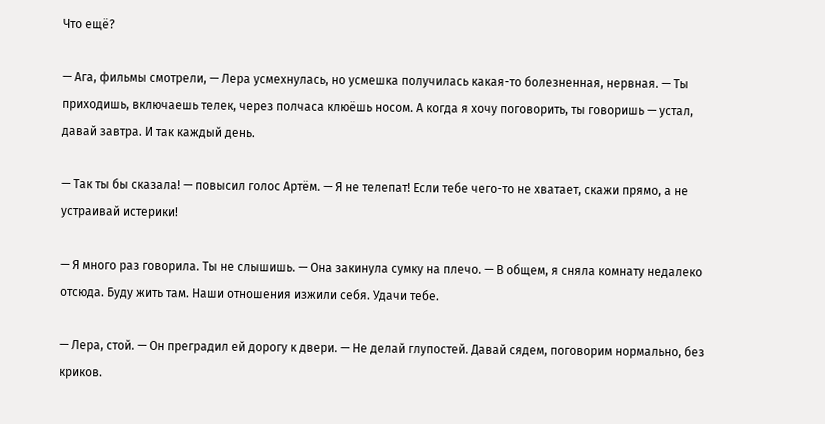Что ещё?

— Ага, фильмы смотрели, — Лера усмехнулась, но усмешка получилась какая-то болезненная, нервная. — Ты приходишь, включаешь телек, через полчаса клюёшь носом. А когда я хочу поговорить, ты говоришь — устал, давай завтра. И так каждый день.

— Так ты бы сказала! — повысил голос Артём. — Я не телепат! Если тебе чего-то не хватает, скажи прямо, а не устраивай истерики!

— Я много раз говорила. Ты не слышишь. — Она закинула сумку на плечо. — В общем, я сняла комнату недалеко отсюда. Буду жить там. Наши отношения изжили себя. Удачи тебе.

— Лера, стой. — Он преградил ей дорогу к двери. — Не делай глупостей. Давай сядем, поговорим нормально, без криков.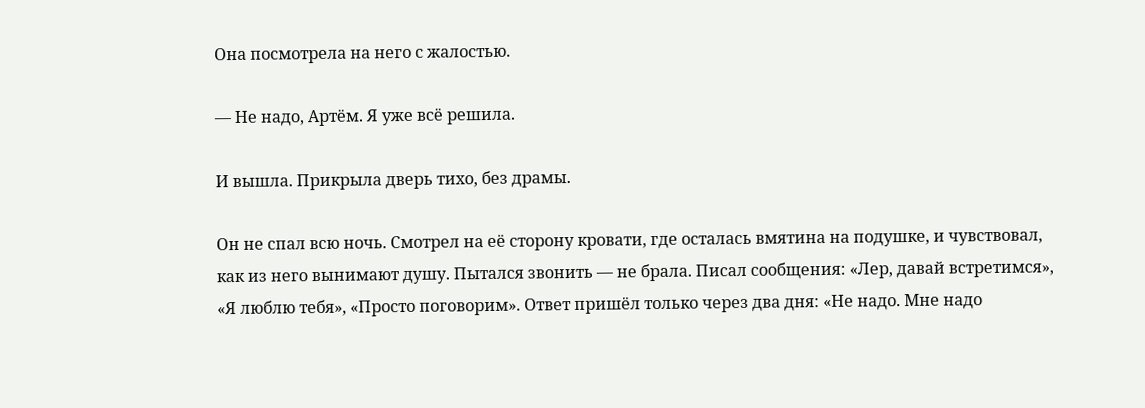Она посмотрела на него с жалостью.

— Не надо, Артём. Я уже всё решила.

И вышла. Прикрыла дверь тихо, без драмы.

Он не спал всю ночь. Смотрел на её сторону кровати, где осталась вмятина на подушке, и чувствовал, как из него вынимают душу. Пытался звонить — не брала. Писал сообщения: «Лер, давай встретимся», «Я люблю тебя», «Просто поговорим». Ответ пришёл только через два дня: «Не надо. Мне надо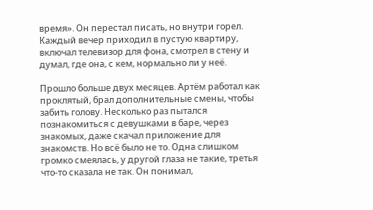время». Он перестал писать, но внутри горел. Каждый вечер приходил в пустую квартиру, включал телевизор для фона, смотрел в стену и думал, где она, с кем, нормально ли у неё.

Прошло больше двух месяцев. Артём работал как проклятый, брал дополнительные смены, чтобы забить голову. Несколько раз пытался познакомиться с девушками в баре, через знакомых, даже скачал приложение для знакомств. Но всё было не то. Одна слишком громко смеялась, у другой глаза не такие, третья что-то сказала не так. Он понимал,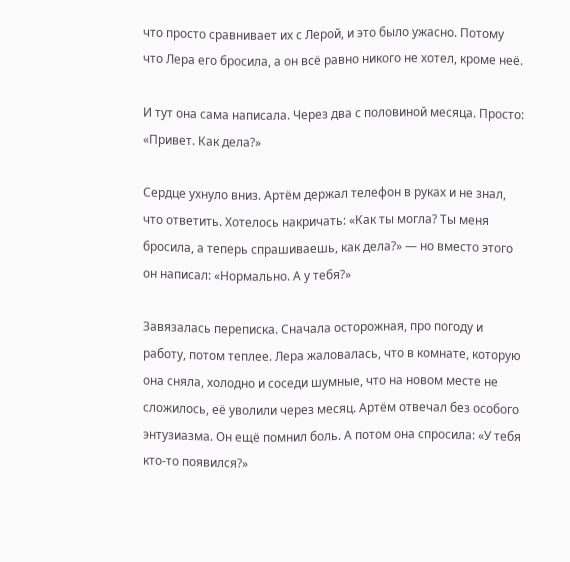что просто сравнивает их с Лерой, и это было ужасно. Потому что Лера его бросила, а он всё равно никого не хотел, кроме неё.

И тут она сама написала. Через два с половиной месяца. Просто: «Привет. Как дела?»

Сердце ухнуло вниз. Артём держал телефон в руках и не знал, что ответить. Хотелось накричать: «Как ты могла? Ты меня бросила, а теперь спрашиваешь, как дела?» — но вместо этого он написал: «Нормально. А у тебя?»

Завязалась переписка. Сначала осторожная, про погоду и работу, потом теплее. Лера жаловалась, что в комнате, которую она сняла, холодно и соседи шумные, что на новом месте не сложилось, её уволили через месяц. Артём отвечал без особого энтузиазма. Он ещё помнил боль. А потом она спросила: «У тебя кто-то появился?»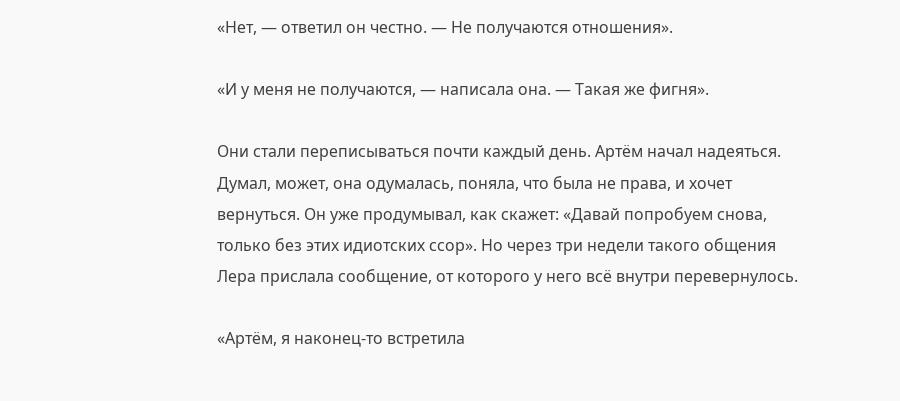«Нет, — ответил он честно. — Не получаются отношения».

«И у меня не получаются, — написала она. — Такая же фигня».

Они стали переписываться почти каждый день. Артём начал надеяться. Думал, может, она одумалась, поняла, что была не права, и хочет вернуться. Он уже продумывал, как скажет: «Давай попробуем снова, только без этих идиотских ссор». Но через три недели такого общения Лера прислала сообщение, от которого у него всё внутри перевернулось.

«Артём, я наконец-то встретила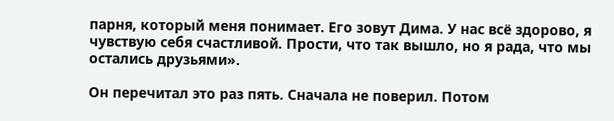парня, который меня понимает. Его зовут Дима. У нас всё здорово, я чувствую себя счастливой. Прости, что так вышло, но я рада, что мы остались друзьями».

Он перечитал это раз пять. Сначала не поверил. Потом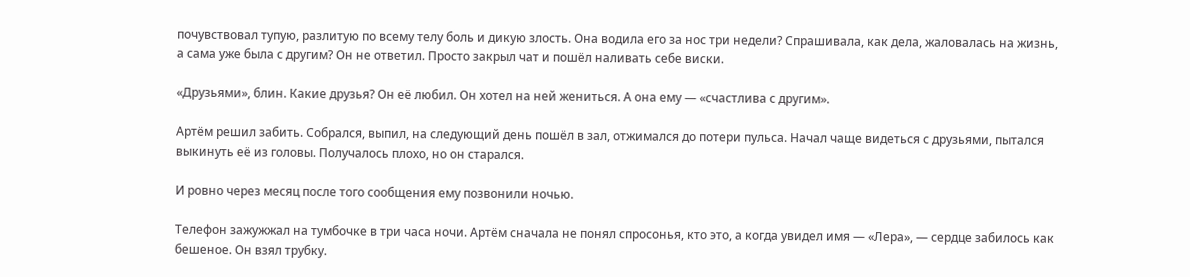почувствовал тупую, разлитую по всему телу боль и дикую злость. Она водила его за нос три недели? Спрашивала, как дела, жаловалась на жизнь, а сама уже была с другим? Он не ответил. Просто закрыл чат и пошёл наливать себе виски.

«Друзьями», блин. Какие друзья? Он её любил. Он хотел на ней жениться. А она ему — «счастлива с другим».

Артём решил забить. Собрался, выпил, на следующий день пошёл в зал, отжимался до потери пульса. Начал чаще видеться с друзьями, пытался выкинуть её из головы. Получалось плохо, но он старался.

И ровно через месяц после того сообщения ему позвонили ночью.

Телефон зажужжал на тумбочке в три часа ночи. Артём сначала не понял спросонья, кто это, а когда увидел имя — «Лера», — сердце забилось как бешеное. Он взял трубку.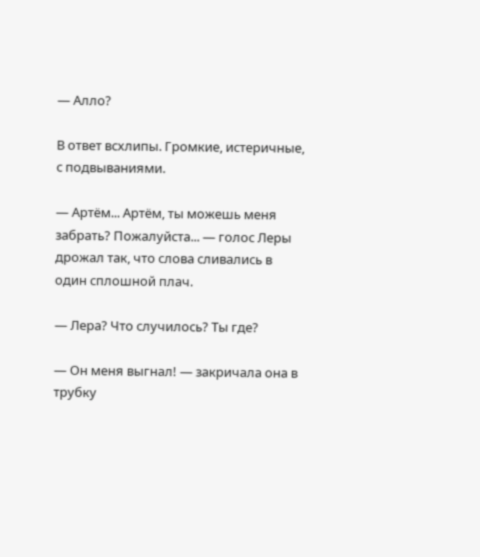— Алло?

В ответ всхлипы. Громкие, истеричные, с подвываниями.

— Артём... Артём, ты можешь меня забрать? Пожалуйста... — голос Леры дрожал так, что слова сливались в один сплошной плач.

— Лера? Что случилось? Ты где?

— Он меня выгнал! — закричала она в трубку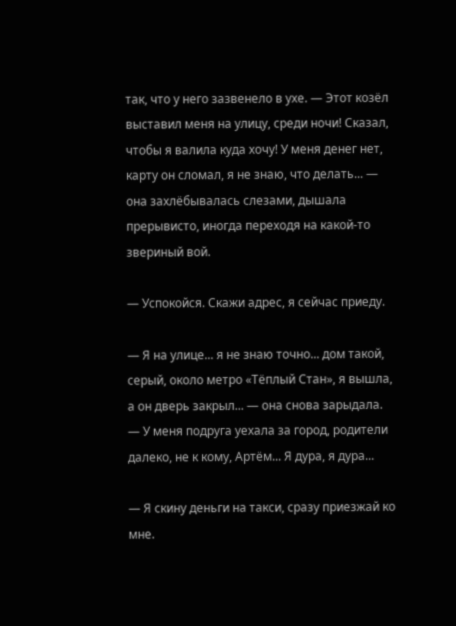так, что у него зазвенело в ухе. — Этот козёл выставил меня на улицу, среди ночи! Сказал, чтобы я валила куда хочу! У меня денег нет, карту он сломал, я не знаю, что делать... — она захлёбывалась слезами, дышала прерывисто, иногда переходя на какой-то звериный вой.

— Успокойся. Скажи адрес, я сейчас приеду.

— Я на улице... я не знаю точно... дом такой, серый, около метро «Тёплый Стан», я вышла, а он дверь закрыл... — она снова зарыдала. — У меня подруга уехала за город, родители далеко, не к кому, Артём... Я дура, я дура...

— Я скину деньги на такси, сразу приезжай ко мне.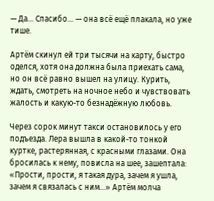— Да... Спасибо... — она всё ещё плакала, но уже тише.

Артём скинул ей три тысячи на карту, быстро оделся, хотя она должна была приехать сама, но он всё равно вышел на улицу. Курить, ждать, смотреть на ночное небо и чувствовать жалость и какую-то безнадёжную любовь.

Через сорок минут такси остановилось у его подъезда. Лера вышла в какой-то тонкой куртке, растерянная, с красными глазами. Она бросилась к нему, повисла на шее, зашептала: «Прости, прости, я такая дура, зачем я ушла, зачем я связалась с ним...» Артём молча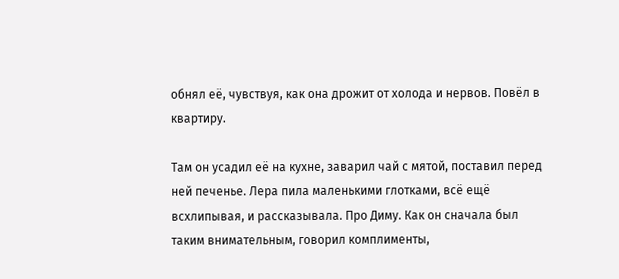обнял её, чувствуя, как она дрожит от холода и нервов. Повёл в квартиру.

Там он усадил её на кухне, заварил чай с мятой, поставил перед ней печенье. Лера пила маленькими глотками, всё ещё всхлипывая, и рассказывала. Про Диму. Как он сначала был таким внимательным, говорил комплименты,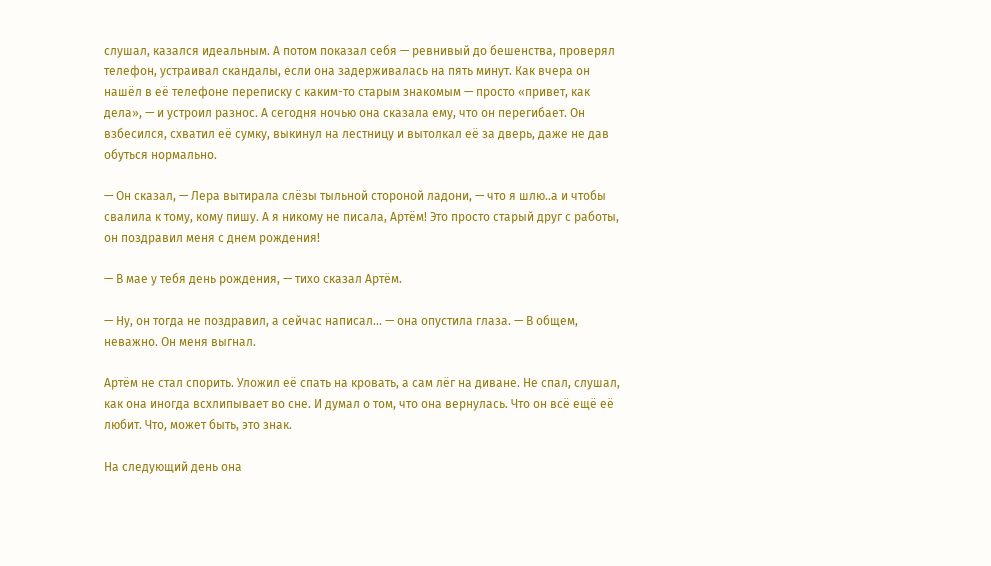слушал, казался идеальным. А потом показал себя — ревнивый до бешенства, проверял телефон, устраивал скандалы, если она задерживалась на пять минут. Как вчера он нашёл в её телефоне переписку с каким-то старым знакомым — просто «привет, как дела», — и устроил разнос. А сегодня ночью она сказала ему, что он перегибает. Он взбесился, схватил её сумку, выкинул на лестницу и вытолкал её за дверь, даже не дав обуться нормально.

— Он сказал, — Лера вытирала слёзы тыльной стороной ладони, — что я шлю..а и чтобы свалила к тому, кому пишу. А я никому не писала, Артём! Это просто старый друг с работы, он поздравил меня с днем рождения!

— В мае у тебя день рождения, — тихо сказал Артём.

— Ну, он тогда не поздравил, а сейчас написал... — она опустила глаза. — В общем, неважно. Он меня выгнал.

Артём не стал спорить. Уложил её спать на кровать, а сам лёг на диване. Не спал, слушал, как она иногда всхлипывает во сне. И думал о том, что она вернулась. Что он всё ещё её любит. Что, может быть, это знак.

На следующий день она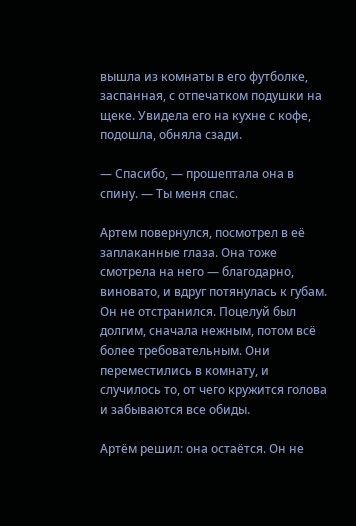вышла из комнаты в его футболке, заспанная, с отпечатком подушки на щеке. Увидела его на кухне с кофе, подошла, обняла сзади.

— Спасибо, — прошептала она в спину. — Ты меня спас.

Артем повернулся, посмотрел в её заплаканные глаза. Она тоже смотрела на него — благодарно, виновато, и вдруг потянулась к губам. Он не отстранился. Поцелуй был долгим, сначала нежным, потом всё более требовательным. Они переместились в комнату, и случилось то, от чего кружится голова и забываются все обиды.

Артём решил: она остаётся. Он не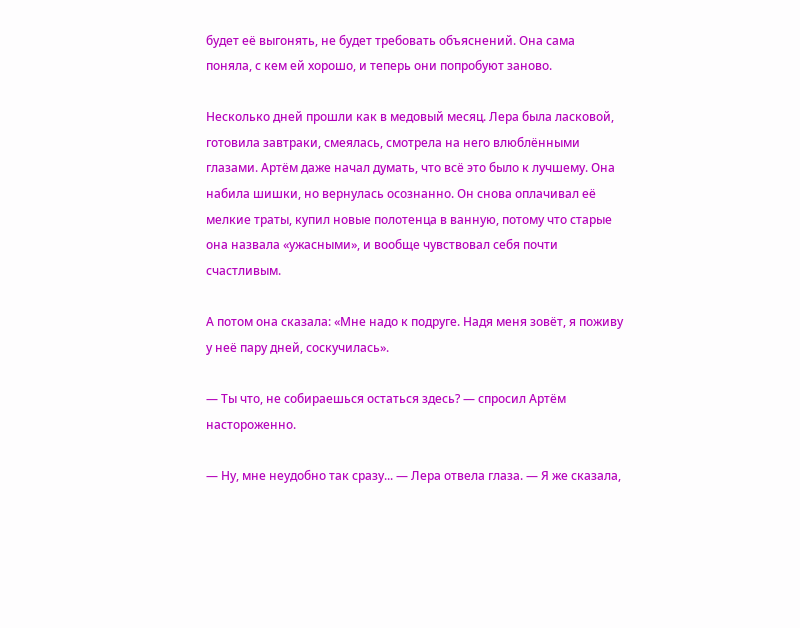будет её выгонять, не будет требовать объяснений. Она сама поняла, с кем ей хорошо, и теперь они попробуют заново.

Несколько дней прошли как в медовый месяц. Лера была ласковой, готовила завтраки, смеялась, смотрела на него влюблёнными глазами. Артём даже начал думать, что всё это было к лучшему. Она набила шишки, но вернулась осознанно. Он снова оплачивал её мелкие траты, купил новые полотенца в ванную, потому что старые она назвала «ужасными», и вообще чувствовал себя почти счастливым.

А потом она сказала: «Мне надо к подруге. Надя меня зовёт, я поживу у неё пару дней, соскучилась».

— Ты что, не собираешься остаться здесь? — спросил Артём настороженно.

— Ну, мне неудобно так сразу... — Лера отвела глаза. — Я же сказала,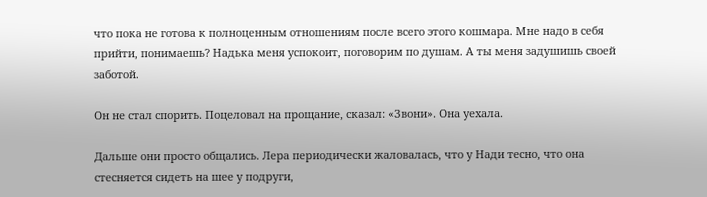что пока не готова к полноценным отношениям после всего этого кошмара. Мне надо в себя прийти, понимаешь? Надька меня успокоит, поговорим по душам. А ты меня задушишь своей заботой.

Он не стал спорить. Поцеловал на прощание, сказал: «Звони». Она уехала.

Дальше они просто общались. Лера периодически жаловалась, что у Нади тесно, что она стесняется сидеть на шее у подруги,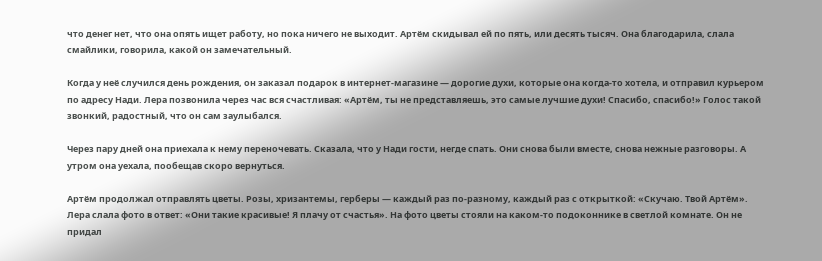что денег нет, что она опять ищет работу, но пока ничего не выходит. Артём скидывал ей по пять, или десять тысяч. Она благодарила, слала смайлики, говорила, какой он замечательный.

Когда у неё случился день рождения, он заказал подарок в интернет-магазине — дорогие духи, которые она когда-то хотела, и отправил курьером по адресу Нади. Лера позвонила через час вся счастливая: «Артём, ты не представляешь, это самые лучшие духи! Спасибо, спасибо!» Голос такой звонкий, радостный, что он сам заулыбался.

Через пару дней она приехала к нему переночевать. Сказала, что у Нади гости, негде спать. Они снова были вместе, снова нежные разговоры. А утром она уехала, пообещав скоро вернуться.

Артём продолжал отправлять цветы. Розы, хризантемы, герберы — каждый раз по-разному, каждый раз с открыткой: «Скучаю. Твой Артём». Лера слала фото в ответ: «Они такие красивые! Я плачу от счастья». На фото цветы стояли на каком-то подоконнике в светлой комнате. Он не придал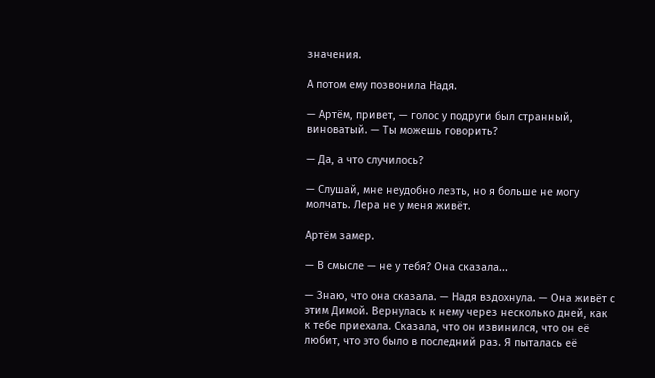значения.

А потом ему позвонила Надя.

— Артём, привет, — голос у подруги был странный, виноватый. — Ты можешь говорить?

— Да, а что случилось?

— Слушай, мне неудобно лезть, но я больше не могу молчать. Лера не у меня живёт.

Артём замер.

— В смысле — не у тебя? Она сказала...

— Знаю, что она сказала. — Надя вздохнула. — Она живёт с этим Димой. Вернулась к нему через несколько дней, как к тебе приехала. Сказала, что он извинился, что он её любит, что это было в последний раз. Я пыталась её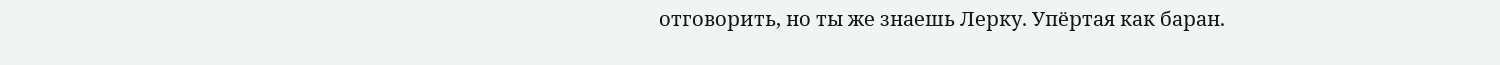отговорить, но ты же знаешь Лерку. Упёртая как баран.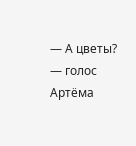— А цветы? — голос Артёма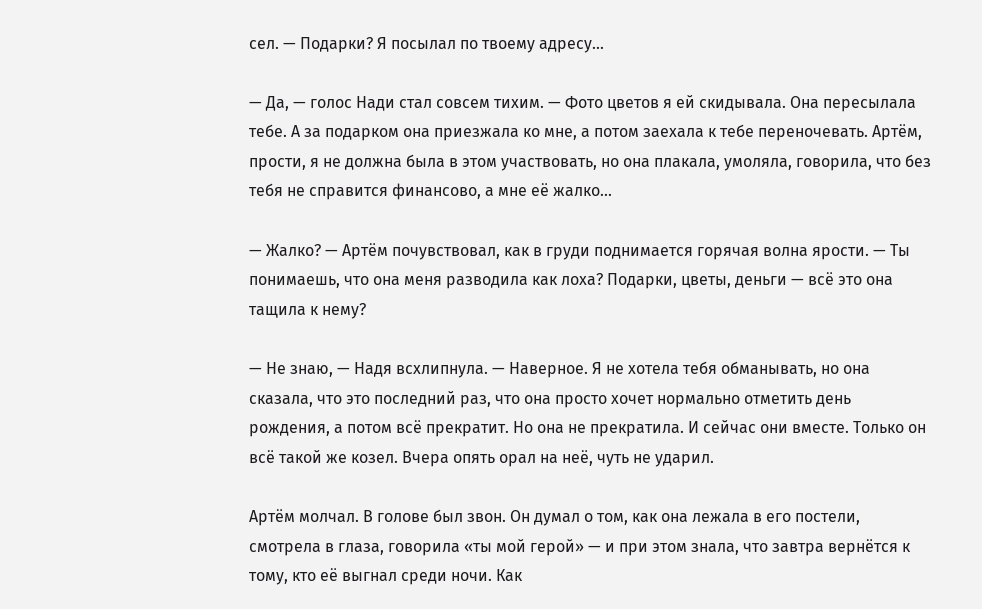сел. — Подарки? Я посылал по твоему адресу...

— Да, — голос Нади стал совсем тихим. — Фото цветов я ей скидывала. Она пересылала тебе. А за подарком она приезжала ко мне, а потом заехала к тебе переночевать. Артём, прости, я не должна была в этом участвовать, но она плакала, умоляла, говорила, что без тебя не справится финансово, а мне её жалко...

— Жалко? — Артём почувствовал, как в груди поднимается горячая волна ярости. — Ты понимаешь, что она меня разводила как лоха? Подарки, цветы, деньги — всё это она тащила к нему?

— Не знаю, — Надя всхлипнула. — Наверное. Я не хотела тебя обманывать, но она сказала, что это последний раз, что она просто хочет нормально отметить день рождения, а потом всё прекратит. Но она не прекратила. И сейчас они вместе. Только он всё такой же козел. Вчера опять орал на неё, чуть не ударил.

Артём молчал. В голове был звон. Он думал о том, как она лежала в его постели, смотрела в глаза, говорила «ты мой герой» — и при этом знала, что завтра вернётся к тому, кто её выгнал среди ночи. Как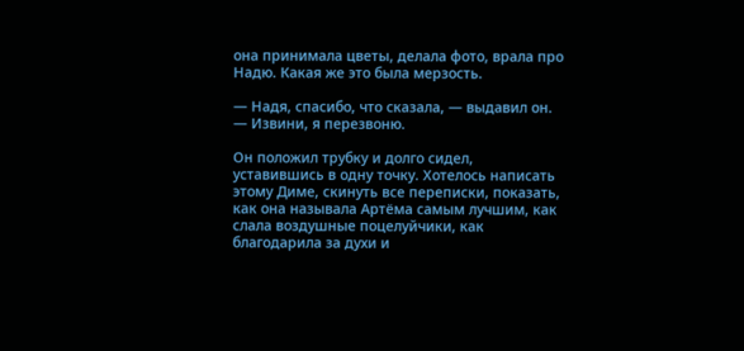она принимала цветы, делала фото, врала про Надю. Какая же это была мерзость.

— Надя, спасибо, что сказала, — выдавил он. — Извини, я перезвоню.

Он положил трубку и долго сидел, уставившись в одну точку. Хотелось написать этому Диме, скинуть все переписки, показать, как она называла Артёма самым лучшим, как слала воздушные поцелуйчики, как благодарила за духи и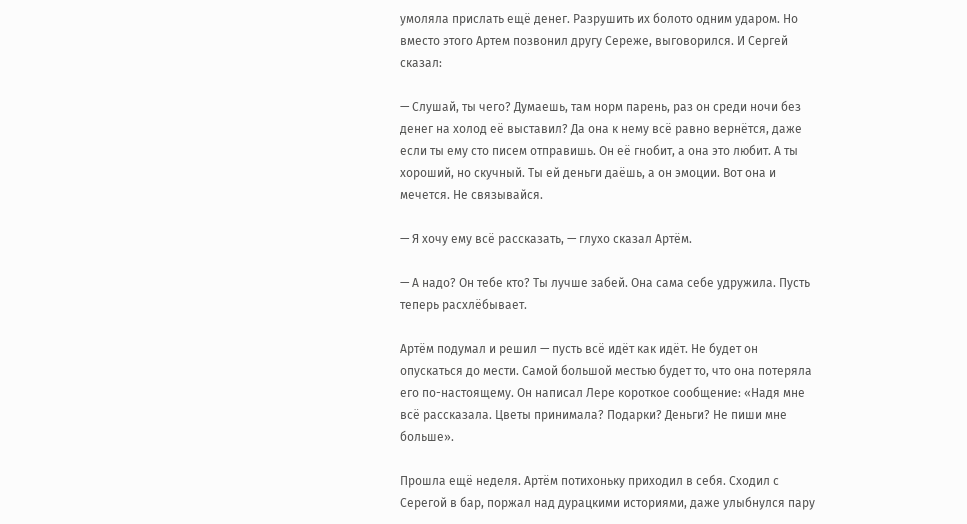умоляла прислать ещё денег. Разрушить их болото одним ударом. Но вместо этого Артем позвонил другу Сереже, выговорился. И Сергей сказал:

— Слушай, ты чего? Думаешь, там норм парень, раз он среди ночи без денег на холод её выставил? Да она к нему всё равно вернётся, даже если ты ему сто писем отправишь. Он её гнобит, а она это любит. А ты хороший, но скучный. Ты ей деньги даёшь, а он эмоции. Вот она и мечется. Не связывайся.

— Я хочу ему всё рассказать, — глухо сказал Артём.

— А надо? Он тебе кто? Ты лучше забей. Она сама себе удружила. Пусть теперь расхлёбывает.

Артём подумал и решил — пусть всё идёт как идёт. Не будет он опускаться до мести. Самой большой местью будет то, что она потеряла его по-настоящему. Он написал Лере короткое сообщение: «Надя мне всё рассказала. Цветы принимала? Подарки? Деньги? Не пиши мне больше».

Прошла ещё неделя. Артём потихоньку приходил в себя. Сходил с Серегой в бар, поржал над дурацкими историями, даже улыбнулся пару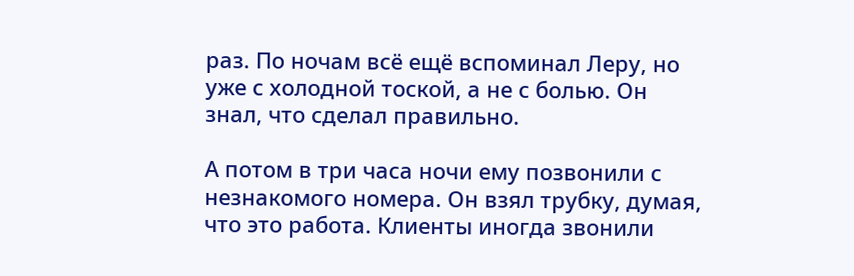раз. По ночам всё ещё вспоминал Леру, но уже с холодной тоской, а не с болью. Он знал, что сделал правильно.

А потом в три часа ночи ему позвонили с незнакомого номера. Он взял трубку, думая, что это работа. Клиенты иногда звонили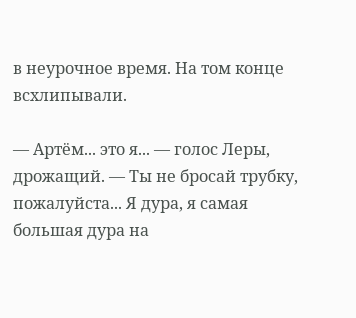в неурочное время. На том конце всхлипывали.

— Артём... это я... — голос Леры, дрожащий. — Ты не бросай трубку, пожалуйста... Я дура, я самая большая дура на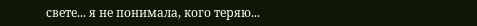свете... я не понимала, кого теряю...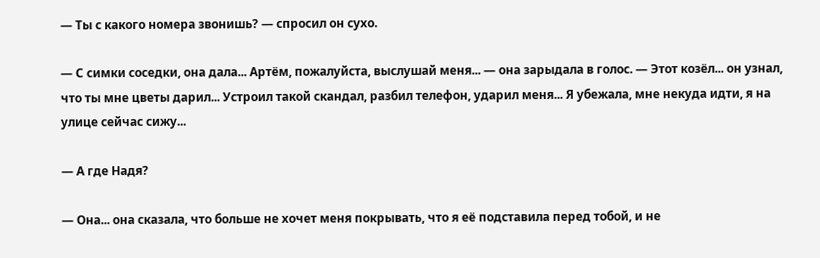— Ты с какого номера звонишь? — спросил он сухо.

— С симки соседки, она дала... Артём, пожалуйста, выслушай меня... — она зарыдала в голос. — Этот козёл... он узнал, что ты мне цветы дарил... Устроил такой скандал, разбил телефон, ударил меня... Я убежала, мне некуда идти, я на улице сейчас сижу...

— А где Надя?

— Она... она сказала, что больше не хочет меня покрывать, что я её подставила перед тобой, и не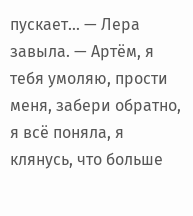пускает... — Лера завыла. — Артём, я тебя умоляю, прости меня, забери обратно, я всё поняла, я клянусь, что больше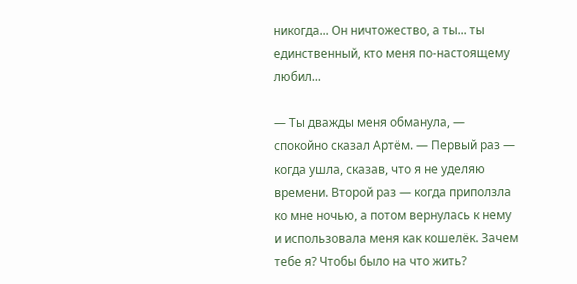никогда... Он ничтожество, а ты... ты единственный, кто меня по-настоящему любил...

— Ты дважды меня обманула, — спокойно сказал Артём. — Первый раз — когда ушла, сказав, что я не уделяю времени. Второй раз — когда приползла ко мне ночью, а потом вернулась к нему и использовала меня как кошелёк. Зачем тебе я? Чтобы было на что жить?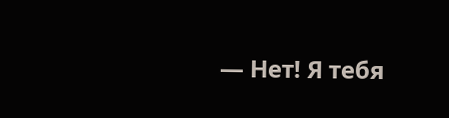— Нет! Я тебя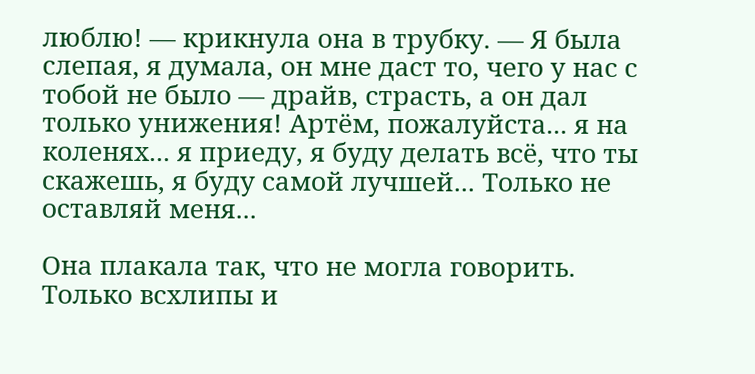люблю! — крикнула она в трубку. — Я была слепая, я думала, он мне даст то, чего у нас с тобой не было — драйв, страсть, а он дал только унижения! Артём, пожалуйста... я на коленях... я приеду, я буду делать всё, что ты скажешь, я буду самой лучшей... Только не оставляй меня...

Она плакала так, что не могла говорить. Только всхлипы и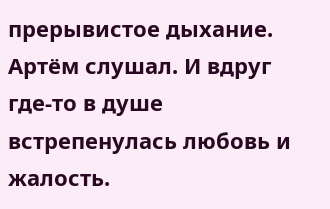прерывистое дыхание. Артём слушал. И вдруг где-то в душе встрепенулась любовь и жалость.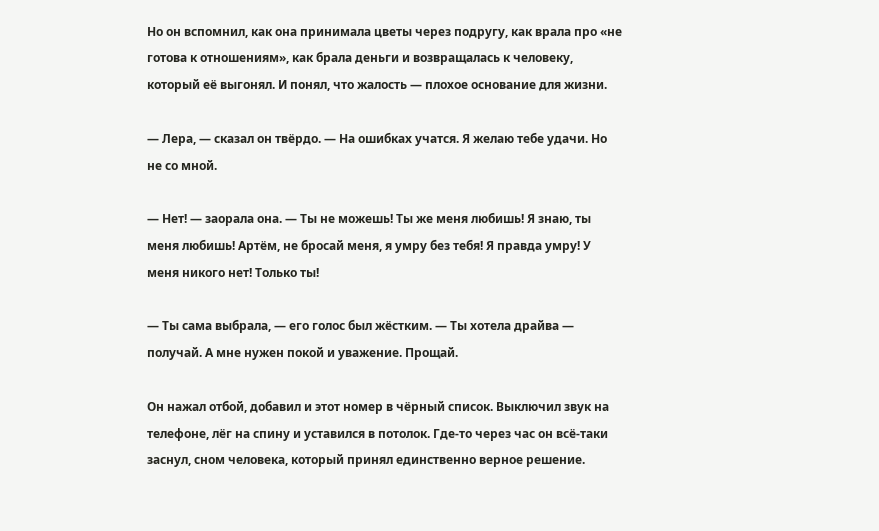Но он вспомнил, как она принимала цветы через подругу, как врала про «не готова к отношениям», как брала деньги и возвращалась к человеку, который её выгонял. И понял, что жалость — плохое основание для жизни.

— Лера, — сказал он твёрдо. — На ошибках учатся. Я желаю тебе удачи. Но не со мной.

— Нет! — заорала она. — Ты не можешь! Ты же меня любишь! Я знаю, ты меня любишь! Артём, не бросай меня, я умру без тебя! Я правда умру! У меня никого нет! Только ты!

— Ты сама выбрала, — его голос был жёстким. — Ты хотела драйва — получай. А мне нужен покой и уважение. Прощай.

Он нажал отбой, добавил и этот номер в чёрный список. Выключил звук на телефоне, лёг на спину и уставился в потолок. Где-то через час он всё-таки заснул, сном человека, который принял единственно верное решение.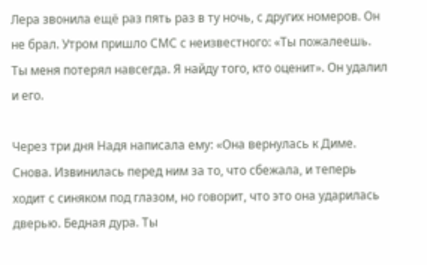Лера звонила ещё раз пять раз в ту ночь, с других номеров. Он не брал. Утром пришло СМС с неизвестного: «Ты пожалеешь. Ты меня потерял навсегда. Я найду того, кто оценит». Он удалил и его.

Через три дня Надя написала ему: «Она вернулась к Диме. Снова. Извинилась перед ним за то, что сбежала, и теперь ходит с синяком под глазом, но говорит, что это она ударилась дверью. Бедная дура. Ты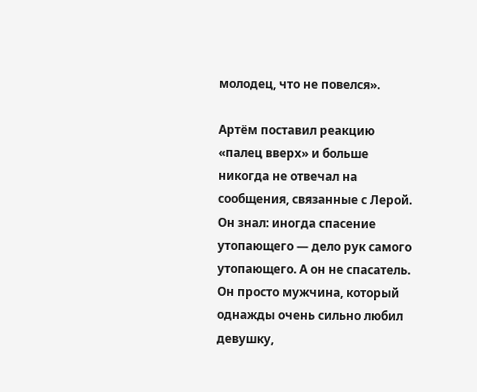молодец, что не повелся».

Артём поставил реакцию «палец вверх» и больше никогда не отвечал на сообщения, связанные с Лерой. Он знал: иногда спасение утопающего — дело рук самого утопающего. А он не спасатель. Он просто мужчина, который однажды очень сильно любил девушку,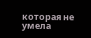которая не умела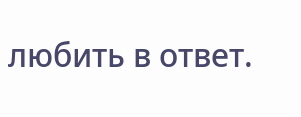любить в ответ.